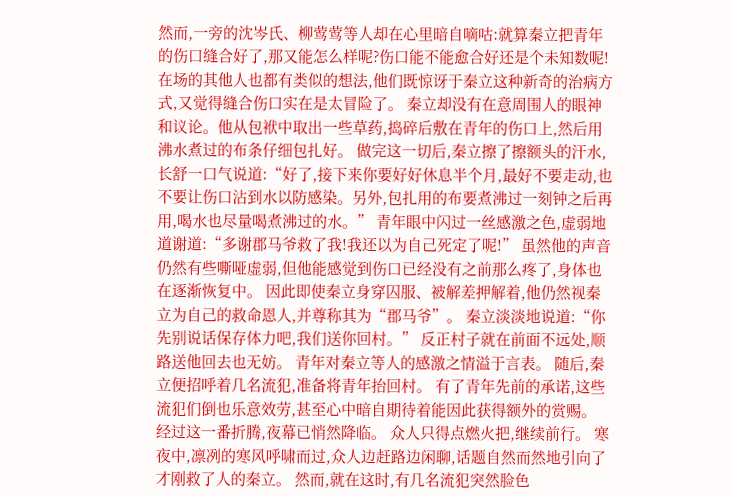然而,一旁的沈岑氏、柳莺莺等人却在心里暗自嘀咕:就算秦立把青年的伤口缝合好了,那又能怎么样呢?伤口能不能愈合好还是个未知数呢! 在场的其他人也都有类似的想法,他们既惊讶于秦立这种新奇的治病方式,又觉得缝合伤口实在是太冒险了。 秦立却没有在意周围人的眼神和议论。他从包袱中取出一些草药,捣碎后敷在青年的伤口上,然后用沸水煮过的布条仔细包扎好。 做完这一切后,秦立擦了擦额头的汗水,长舒一口气说道:“好了,接下来你要好好休息半个月,最好不要走动,也不要让伤口沾到水以防感染。另外,包扎用的布要煮沸过一刻钟之后再用,喝水也尽量喝煮沸过的水。” 青年眼中闪过一丝感激之色,虚弱地道谢道:“多谢郡马爷救了我!我还以为自己死定了呢!” 虽然他的声音仍然有些嘶哑虚弱,但他能感觉到伤口已经没有之前那么疼了,身体也在逐渐恢复中。 因此即使秦立身穿囚服、被解差押解着,他仍然视秦立为自己的救命恩人,并尊称其为“郡马爷”。 秦立淡淡地说道:“你先别说话保存体力吧,我们送你回村。” 反正村子就在前面不远处,顺路送他回去也无妨。 青年对秦立等人的感激之情溢于言表。 随后,秦立便招呼着几名流犯,准备将青年抬回村。 有了青年先前的承诺,这些流犯们倒也乐意效劳,甚至心中暗自期待着能因此获得额外的赏赐。 经过这一番折腾,夜幕已悄然降临。 众人只得点燃火把,继续前行。 寒夜中,凛冽的寒风呼啸而过,众人边赶路边闲聊,话题自然而然地引向了才刚救了人的秦立。 然而,就在这时,有几名流犯突然脸色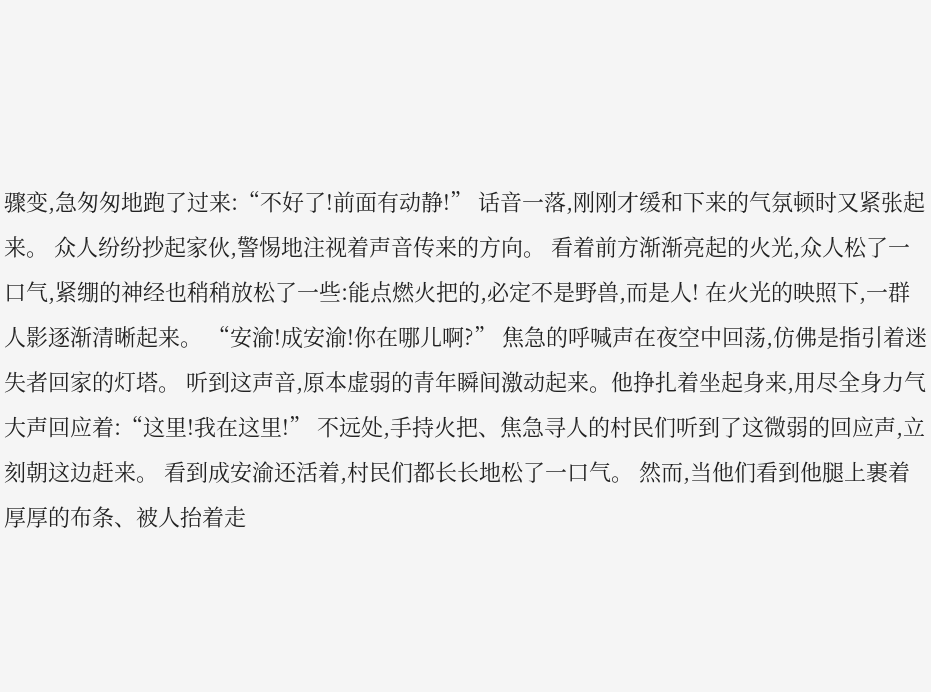骤变,急匆匆地跑了过来:“不好了!前面有动静!” 话音一落,刚刚才缓和下来的气氛顿时又紧张起来。 众人纷纷抄起家伙,警惕地注视着声音传来的方向。 看着前方渐渐亮起的火光,众人松了一口气,紧绷的神经也稍稍放松了一些:能点燃火把的,必定不是野兽,而是人! 在火光的映照下,一群人影逐渐清晰起来。 “安渝!成安渝!你在哪儿啊?” 焦急的呼喊声在夜空中回荡,仿佛是指引着迷失者回家的灯塔。 听到这声音,原本虚弱的青年瞬间激动起来。他挣扎着坐起身来,用尽全身力气大声回应着:“这里!我在这里!” 不远处,手持火把、焦急寻人的村民们听到了这微弱的回应声,立刻朝这边赶来。 看到成安渝还活着,村民们都长长地松了一口气。 然而,当他们看到他腿上裹着厚厚的布条、被人抬着走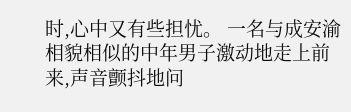时,心中又有些担忧。 一名与成安渝相貌相似的中年男子激动地走上前来,声音颤抖地问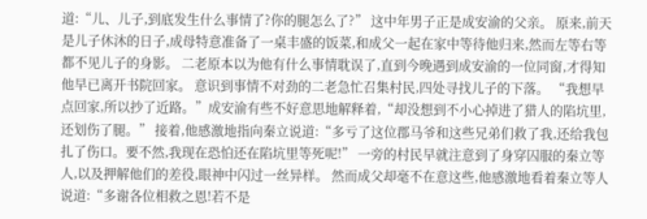道:“儿、儿子,到底发生什么事情了?你的腿怎么了?” 这中年男子正是成安渝的父亲。 原来,前天是儿子休沐的日子,成母特意准备了一桌丰盛的饭菜,和成父一起在家中等待他归来,然而左等右等都不见儿子的身影。 二老原本以为他有什么事情耽误了,直到今晚遇到成安渝的一位同窗,才得知他早已离开书院回家。 意识到事情不对劲的二老急忙召集村民,四处寻找儿子的下落。 “我想早点回家,所以抄了近路。”成安渝有些不好意思地解释着,“却没想到不小心掉进了猎人的陷坑里,还划伤了腿。” 接着,他感激地指向秦立说道:“多亏了这位郡马爷和这些兄弟们救了我,还给我包扎了伤口。要不然,我现在恐怕还在陷坑里等死呢!” 一旁的村民早就注意到了身穿囚服的秦立等人,以及押解他们的差役,眼神中闪过一丝异样。 然而成父却毫不在意这些,他感激地看着秦立等人说道:“多谢各位相救之恩!若不是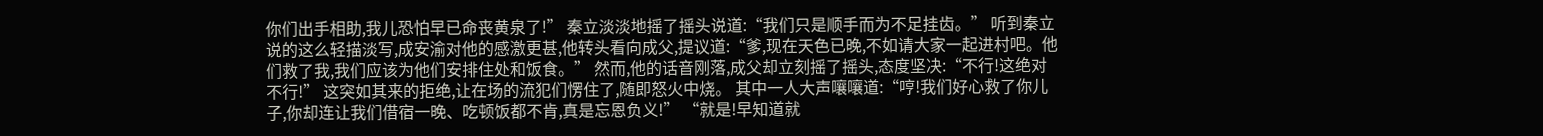你们出手相助,我儿恐怕早已命丧黄泉了!” 秦立淡淡地摇了摇头说道:“我们只是顺手而为不足挂齿。” 听到秦立说的这么轻描淡写,成安渝对他的感激更甚,他转头看向成父,提议道:“爹,现在天色已晚,不如请大家一起进村吧。他们救了我,我们应该为他们安排住处和饭食。” 然而,他的话音刚落,成父却立刻摇了摇头,态度坚决:“不行!这绝对不行!” 这突如其来的拒绝,让在场的流犯们愣住了,随即怒火中烧。 其中一人大声嚷嚷道:“哼!我们好心救了你儿子,你却连让我们借宿一晚、吃顿饭都不肯,真是忘恩负义!” “就是!早知道就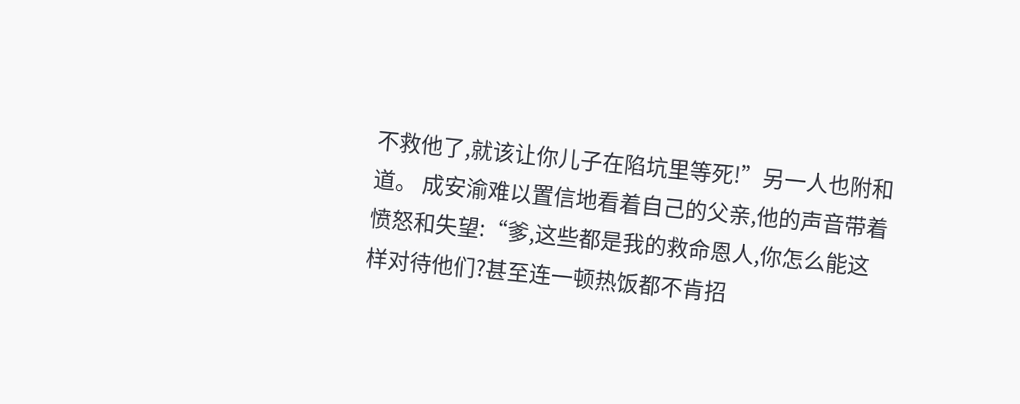不救他了,就该让你儿子在陷坑里等死!”另一人也附和道。 成安渝难以置信地看着自己的父亲,他的声音带着愤怒和失望:“爹,这些都是我的救命恩人,你怎么能这样对待他们?甚至连一顿热饭都不肯招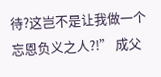待?这岂不是让我做一个忘恩负义之人?!” 成父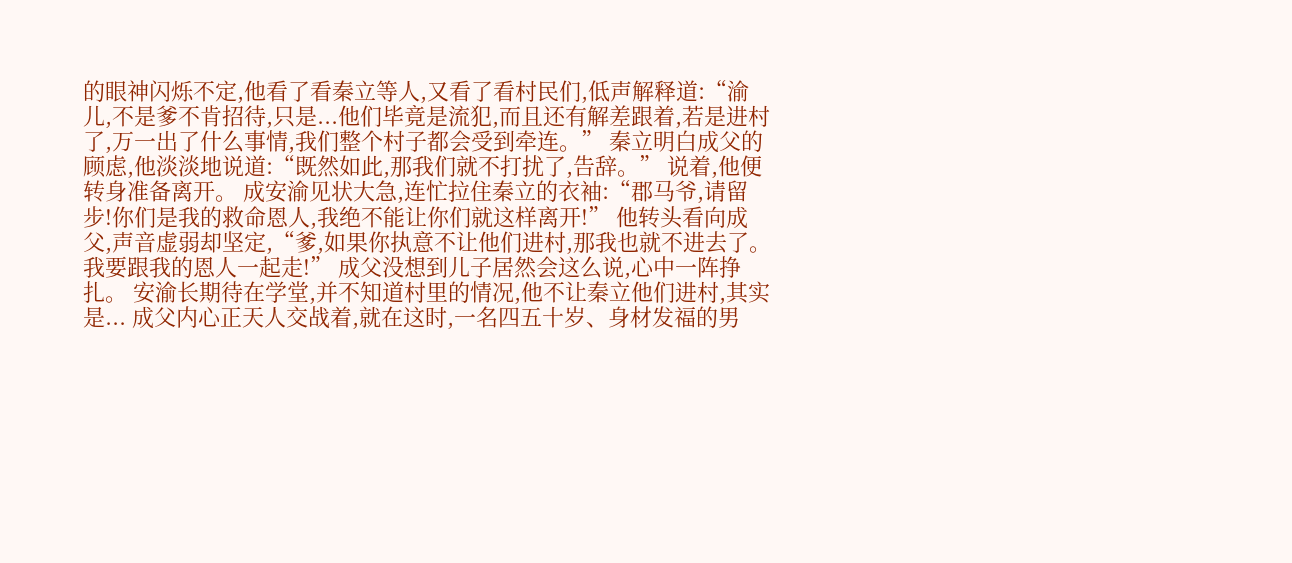的眼神闪烁不定,他看了看秦立等人,又看了看村民们,低声解释道:“渝儿,不是爹不肯招待,只是...他们毕竟是流犯,而且还有解差跟着,若是进村了,万一出了什么事情,我们整个村子都会受到牵连。” 秦立明白成父的顾虑,他淡淡地说道:“既然如此,那我们就不打扰了,告辞。” 说着,他便转身准备离开。 成安渝见状大急,连忙拉住秦立的衣袖:“郡马爷,请留步!你们是我的救命恩人,我绝不能让你们就这样离开!” 他转头看向成父,声音虚弱却坚定,“爹,如果你执意不让他们进村,那我也就不进去了。我要跟我的恩人一起走!” 成父没想到儿子居然会这么说,心中一阵挣扎。 安渝长期待在学堂,并不知道村里的情况,他不让秦立他们进村,其实是... 成父内心正天人交战着,就在这时,一名四五十岁、身材发福的男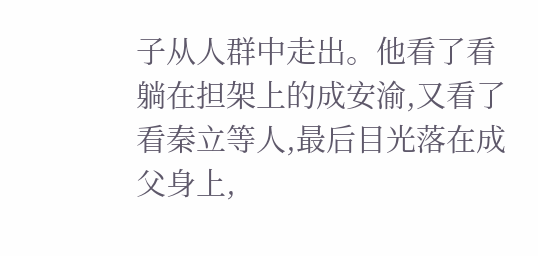子从人群中走出。他看了看躺在担架上的成安渝,又看了看秦立等人,最后目光落在成父身上,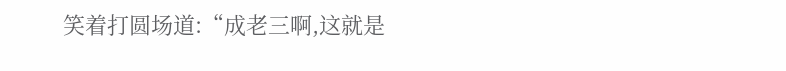笑着打圆场道:“成老三啊,这就是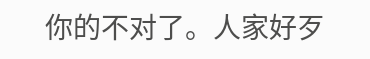你的不对了。人家好歹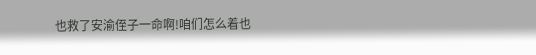也救了安渝侄子一命啊!咱们怎么着也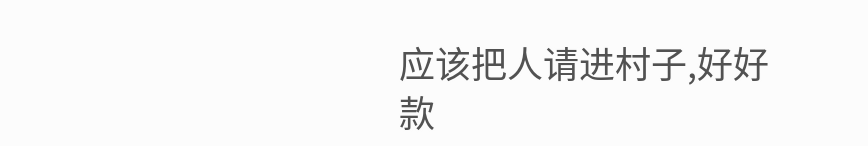应该把人请进村子,好好款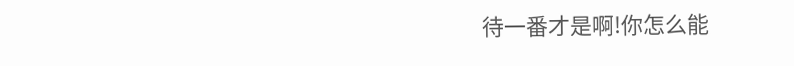待一番才是啊!你怎么能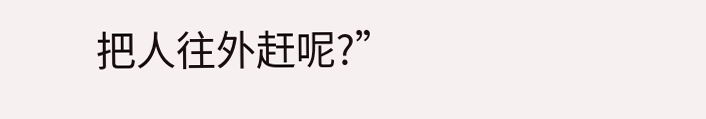把人往外赶呢?”